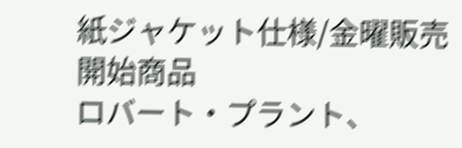紙ジャケット仕様/金曜販売開始商品
ロバート・プラント、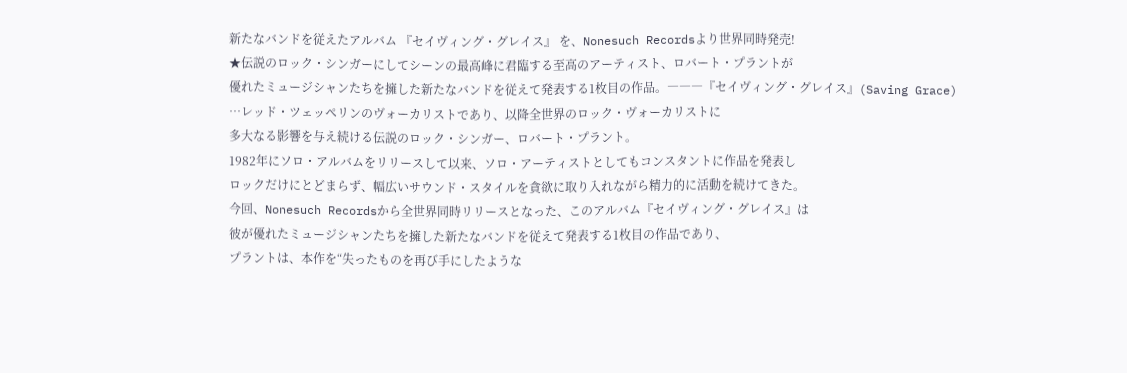新たなバンドを従えたアルバム 『セイヴィング・グレイス』 を、Nonesuch Recordsより世界同時発売!
★伝説のロック・シンガーにしてシーンの最高峰に君臨する至高のアーティスト、ロバート・プラントが
優れたミュージシャンたちを擁した新たなバンドを従えて発表する1枚目の作品。―――『セイヴィング・グレイス』(Saving Grace)
…レッド・ツェッペリンのヴォーカリストであり、以降全世界のロック・ヴォーカリストに
多大なる影響を与え続ける伝説のロック・シンガー、ロバート・プラント。
1982年にソロ・アルバムをリリースして以来、ソロ・アーティストとしてもコンスタントに作品を発表し
ロックだけにとどまらず、幅広いサウンド・スタイルを貪欲に取り入れながら精力的に活動を続けてきた。
今回、Nonesuch Recordsから全世界同時リリースとなった、このアルバム『セイヴィング・グレイス』は
彼が優れたミュージシャンたちを擁した新たなバンドを従えて発表する1枚目の作品であり、
プラントは、本作を“失ったものを再び手にしたような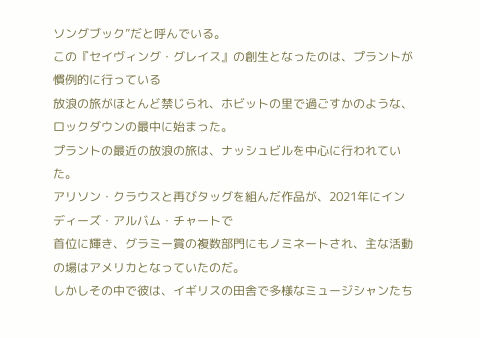ソングブック”だと呼んでいる。
この『セイヴィング・グレイス』の創生となったのは、プラントが慣例的に行っている
放浪の旅がほとんど禁じられ、ホビットの里で過ごすかのような、ロックダウンの最中に始まった。
プラントの最近の放浪の旅は、ナッシュビルを中心に行われていた。
アリソン・クラウスと再びタッグを組んだ作品が、2021年にインディーズ・アルバム・チャートで
首位に輝き、グラミー賞の複数部門にもノミネートされ、主な活動の場はアメリカとなっていたのだ。
しかしその中で彼は、イギリスの田舎で多様なミュージシャンたち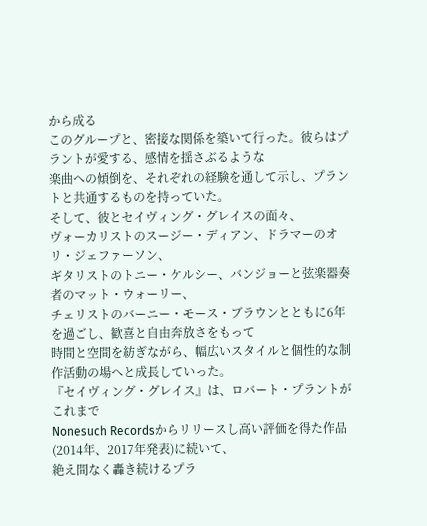から成る
このグループと、密接な関係を築いて行った。彼らはプラントが愛する、感情を揺さぶるような
楽曲への傾倒を、それぞれの経験を通して示し、プラントと共通するものを持っていた。
そして、彼とセイヴィング・グレイスの面々、
ヴォーカリストのスージー・ディアン、ドラマーのオリ・ジェファーソン、
ギタリストのトニー・ケルシー、バンジョーと弦楽器奏者のマット・ウォーリー、
チェリストのバーニー・モース・ブラウンとともに6年を過ごし、歓喜と自由奔放さをもって
時間と空間を紡ぎながら、幅広いスタイルと個性的な制作活動の場へと成長していった。
『セイヴィング・グレイス』は、ロバート・プラントがこれまで
Nonesuch Recordsからリリースし高い評価を得た作品(2014年、2017年発表)に続いて、
絶え間なく轟き続けるプラ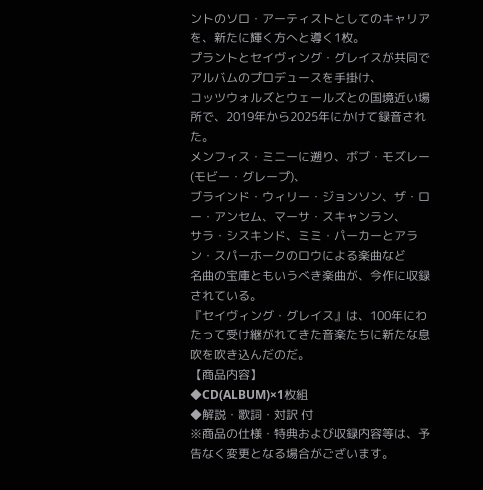ントのソロ・アーティストとしてのキャリアを、新たに輝く方へと導く1枚。
プラントとセイヴィング・グレイスが共同でアルバムのプロデュースを手掛け、
コッツウォルズとウェールズとの国境近い場所で、2019年から2025年にかけて録音された。
メンフィス・ミニーに遡り、ボブ・モズレー(モビー・グレープ)、
ブラインド・ウィリー・ジョンソン、ザ・ロー・アンセム、マーサ・スキャンラン、
サラ・シスキンド、ミミ・パーカーとアラン・スパーホークのロウによる楽曲など
名曲の宝庫ともいうべき楽曲が、今作に収録されている。
『セイヴィング・グレイス』は、100年にわたって受け継がれてきた音楽たちに新たな息吹を吹き込んだのだ。
【商品内容】
◆CD(ALBUM)×1枚組
◆解説・歌詞・対訳 付
※商品の仕様・特典および収録内容等は、予告なく変更となる場合がございます。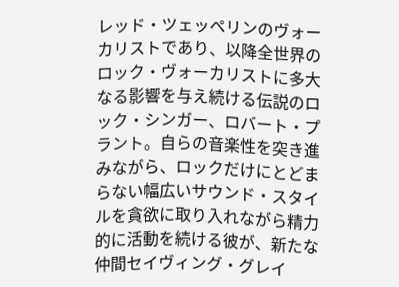レッド・ツェッペリンのヴォーカリストであり、以降全世界のロック・ヴォーカリストに多大なる影響を与え続ける伝説のロック・シンガー、ロバート・プラント。自らの音楽性を突き進みながら、ロックだけにとどまらない幅広いサウンド・スタイルを貪欲に取り入れながら精力的に活動を続ける彼が、新たな仲間セイヴィング・グレイ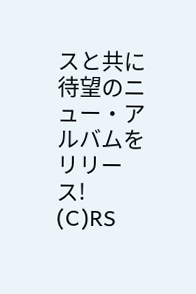スと共に待望のニュー・アルバムをリリース! (C)RS